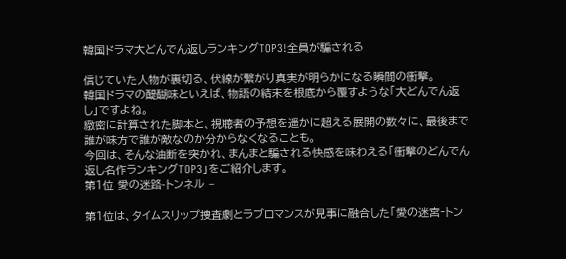韓国ドラマ大どんでん返しランキングTOP3!全員が騙される

信じていた人物が裏切る、伏線が繋がり真実が明らかになる瞬間の衝撃。
韓国ドラマの醍醐味といえば、物語の結末を根底から覆すような「大どんでん返し」ですよね。
緻密に計算された脚本と、視聴者の予想を遥かに超える展開の数々に、最後まで誰が味方で誰が敵なのか分からなくなることも。
今回は、そんな油断を突かれ、まんまと騙される快感を味わえる「衝撃のどんでん返し名作ランキングTOP3」をご紹介します。
第1位 愛の迷路-トンネル –

第1位は、タイムスリップ捜査劇とラブロマンスが見事に融合した「愛の迷宮‐トン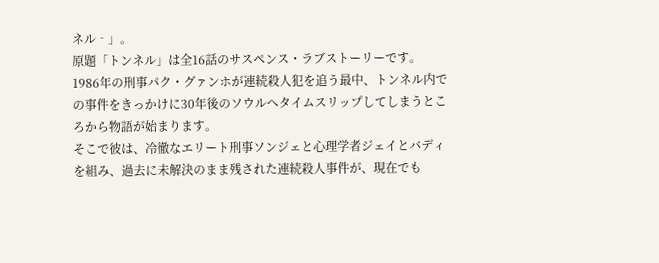ネル‐」。
原題「トンネル」は全16話のサスペンス・ラブストーリーです。
1986年の刑事パク・グァンホが連続殺人犯を追う最中、トンネル内での事件をきっかけに30年後のソウルへタイムスリップしてしまうところから物語が始まります。
そこで彼は、冷徹なエリート刑事ソンジェと心理学者ジェイとバディを組み、過去に未解決のまま残された連続殺人事件が、現在でも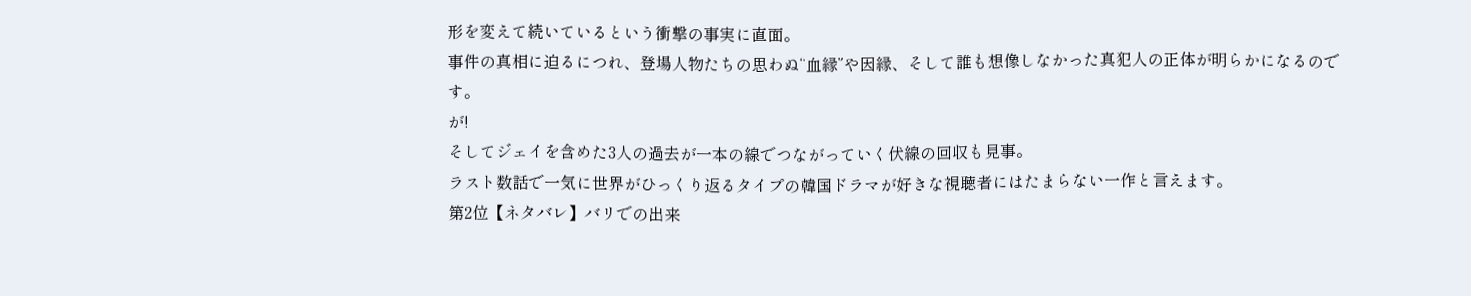形を変えて続いているという衝撃の事実に直面。
事件の真相に迫るにつれ、登場人物たちの思わぬ“血縁”や因縁、そして誰も想像しなかった真犯人の正体が明らかになるのです。
が!
そしてジェイを含めた3人の過去が一本の線でつながっていく伏線の回収も見事。
ラスト数話で一気に世界がひっくり返るタイプの韓国ドラマが好きな視聴者にはたまらない一作と言えます。
第2位【ネタバレ】バリでの出来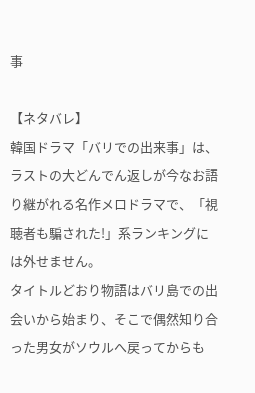事

【ネタバレ】
韓国ドラマ「バリでの出来事」は、ラストの大どんでん返しが今なお語り継がれる名作メロドラマで、「視聴者も騙された!」系ランキングには外せません。
タイトルどおり物語はバリ島での出会いから始まり、そこで偶然知り合った男女がソウルへ戻ってからも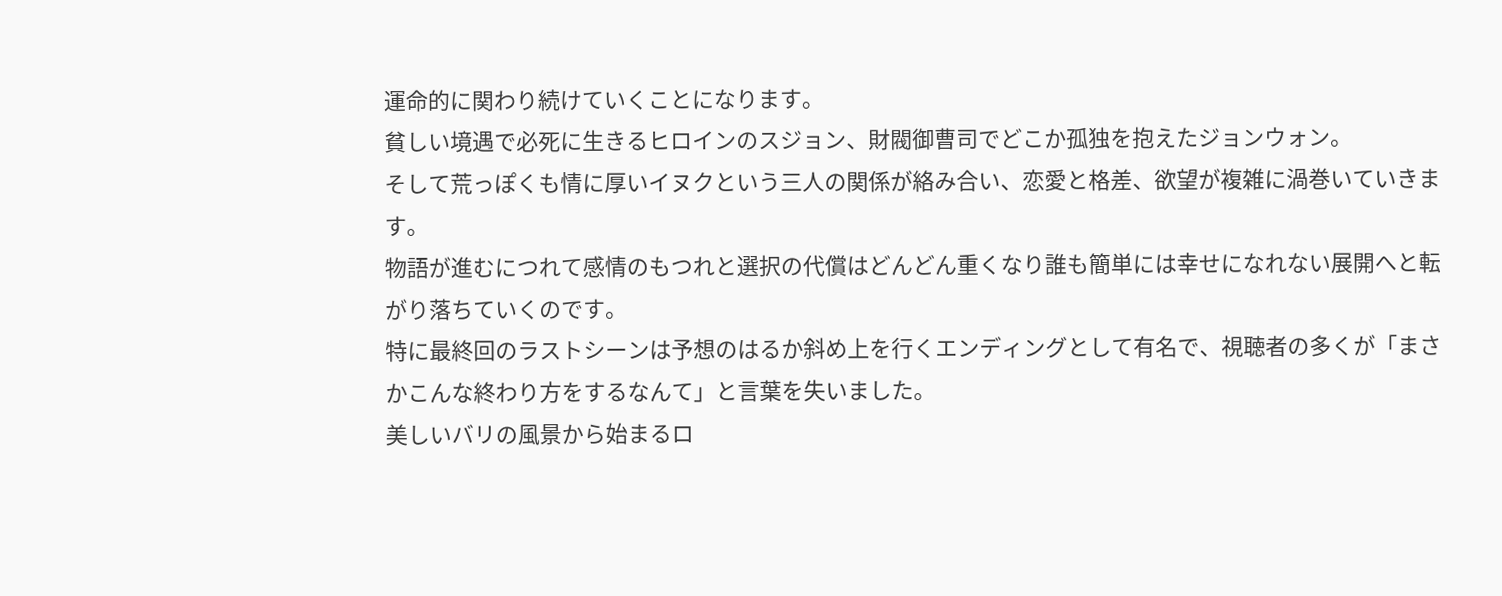運命的に関わり続けていくことになります。
貧しい境遇で必死に生きるヒロインのスジョン、財閥御曹司でどこか孤独を抱えたジョンウォン。
そして荒っぽくも情に厚いイヌクという三人の関係が絡み合い、恋愛と格差、欲望が複雑に渦巻いていきます。
物語が進むにつれて感情のもつれと選択の代償はどんどん重くなり誰も簡単には幸せになれない展開へと転がり落ちていくのです。
特に最終回のラストシーンは予想のはるか斜め上を行くエンディングとして有名で、視聴者の多くが「まさかこんな終わり方をするなんて」と言葉を失いました。
美しいバリの風景から始まるロ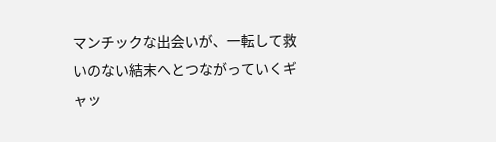マンチックな出会いが、一転して救いのない結末へとつながっていくギャッ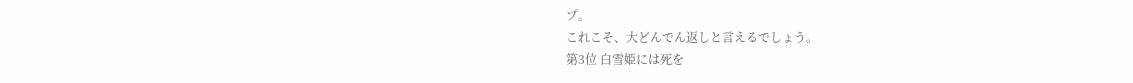プ。
これこそ、大どんでん返しと言えるでしょう。
第3位 白雪姫には死を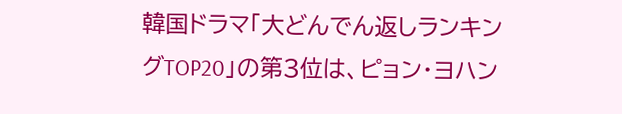韓国ドラマ「大どんでん返しランキングTOP20」の第3位は、ピョン・ヨハン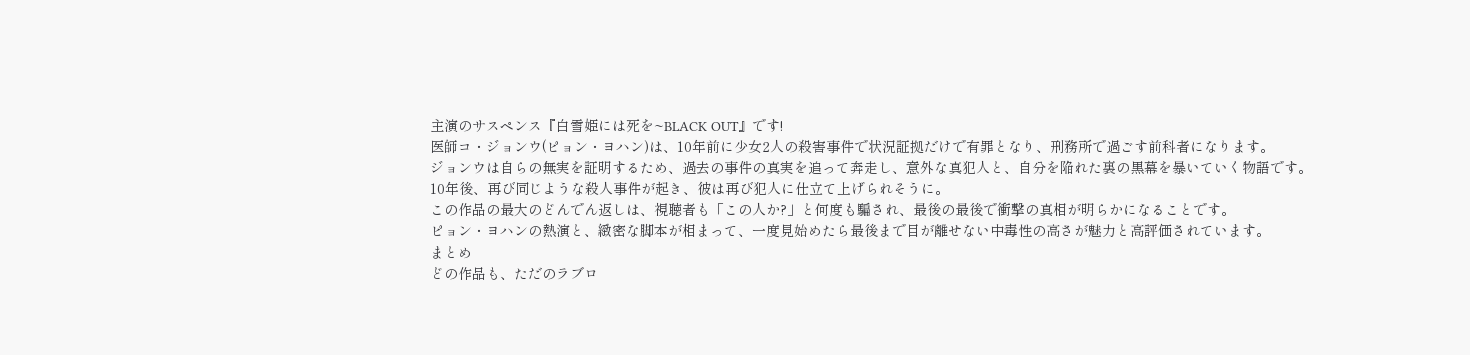主演のサスペンス『白雪姫には死を~BLACK OUT』です!
医師コ・ジョンウ(ピョン・ヨハン)は、10年前に少女2人の殺害事件で状況証拠だけで有罪となり、刑務所で過ごす前科者になります。
ジョンウは自らの無実を証明するため、過去の事件の真実を追って奔走し、意外な真犯人と、自分を陥れた裏の黒幕を暴いていく物語です。
10年後、再び同じような殺人事件が起き、彼は再び犯人に仕立て上げられそうに。
この作品の最大のどんでん返しは、視聴者も「この人か?」と何度も騙され、最後の最後で衝撃の真相が明らかになることです。
ピョン・ヨハンの熱演と、緻密な脚本が相まって、一度見始めたら最後まで目が離せない中毒性の高さが魅力と高評価されています。
まとめ
どの作品も、ただのラブロ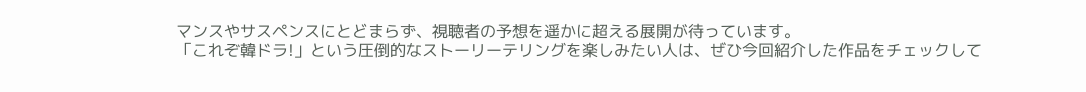マンスやサスペンスにとどまらず、視聴者の予想を遥かに超える展開が待っています。
「これぞ韓ドラ!」という圧倒的なストーリーテリングを楽しみたい人は、ぜひ今回紹介した作品をチェックして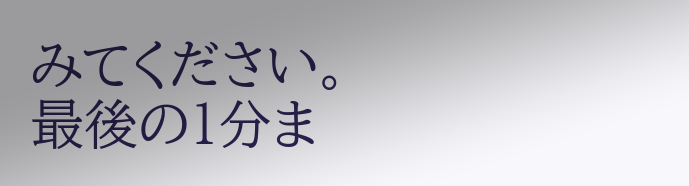みてください。
最後の1分ま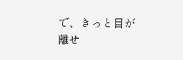で、きっと目が離せ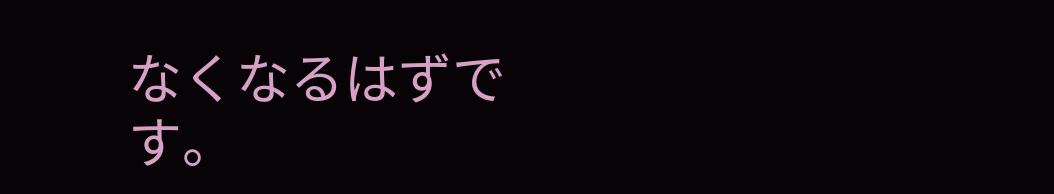なくなるはずです。